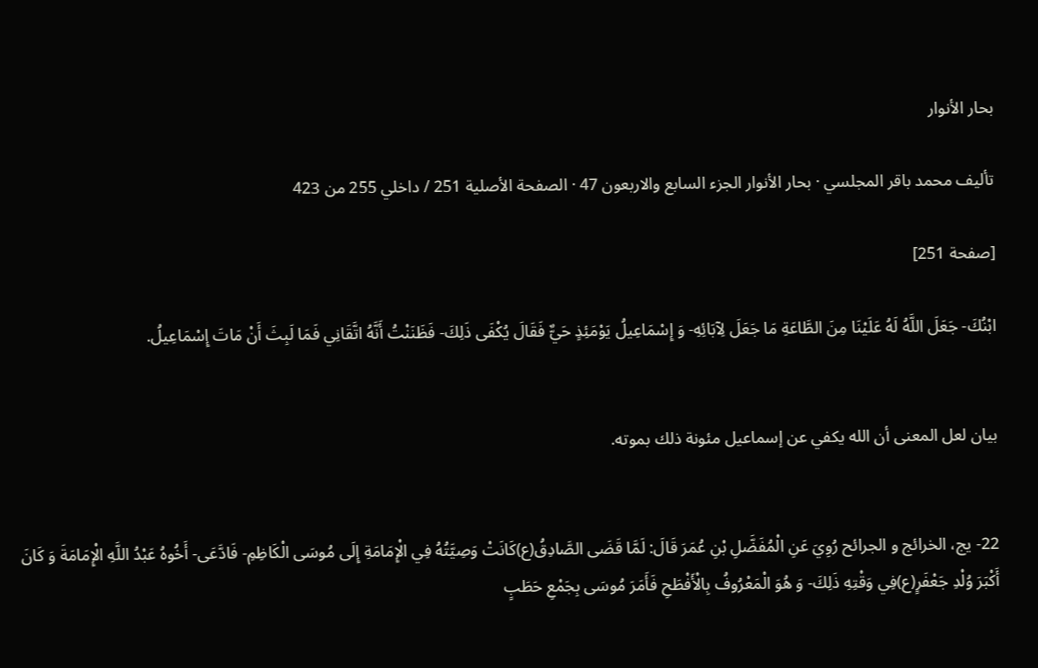بحار الأنوار

تأليف محمد باقر المجلسي · بحار الأنوار الجزء السابع والاربعون 47 · الصفحة الأصلية 251 / داخلي 255 من 423

[صفحة 251]

ابْنُكَ- جَعَلَ اللَّهُ لَهُ عَلَيْنَا مِنَ الطَّاعَةِ مَا جَعَلَ لِآبَائِهِ- وَ إِسْمَاعِيلُ يَوْمَئِذٍ حَيٌّ فَقَالَ يُكْفَى ذَلِكَ- فَظَنَنْتُ أَنَّهُ اتَّقَانِي فَمَا لَبِثَ أَنْ مَاتَ إِسْمَاعِيلُ.


بيان لعل المعنى أن الله يكفي عن إسماعيل مئونة ذلك بموته.


22- يج، الخرائج و الجرائح رُوِيَ عَنِ الْمُفَضَّلِ بْنِ عُمَرَ قَالَ: لَمَّا قَضَى الصَّادِقُ(ع)كَانَتْ وَصِيَّتُهُ فِي الْإِمَامَةِ إِلَى مُوسَى الْكَاظِمِ- فَادَّعَى- أَخُوهُ عَبْدُ اللَّهِ الْإِمَامَةَ وَ كَانَ أَكْبَرَ وُلْدِ جَعْفَرٍ(ع)فِي وَقْتِهِ ذَلِكَ- وَ هُوَ الْمَعْرُوفُ بِالْأَفْطَحِ فَأَمَرَ مُوسَى بِجَمْعِ حَطَبٍ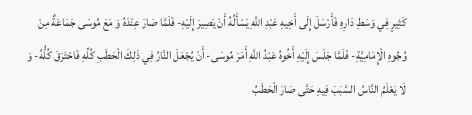كَثِيرٍ فِي وَسَطِ دَارِهِ فَأَرْسَلَ إِلَى أَخِيهِ عَبْدِ اللَّهِ يَسْأَلُهُ أَنْ يَصِيرَ إِلَيْهِ- فَلَمَّا صَارَ عِنْدَهُ وَ مَعَ مُوسَى جَمَاعَةٌ مِنْ وُجُوهِ الْإِمَامِيَّةِ- فَلَمَّا جَلَسَ إِلَيْهِ أَخُوهُ عَبْدُ اللَّهِ أَمَرَ مُوسَى- أَنْ يُجْعَلَ النَّارُ فِي ذَلِكَ الْحَطَبِ كُلِّهِ فَاحْتَرَقَ كُلُّهُ- وَ لَا يَعْلَمُ النَّاسُ السَّبَبَ فِيهِ حَتَّى صَارَ الْحَطَبُ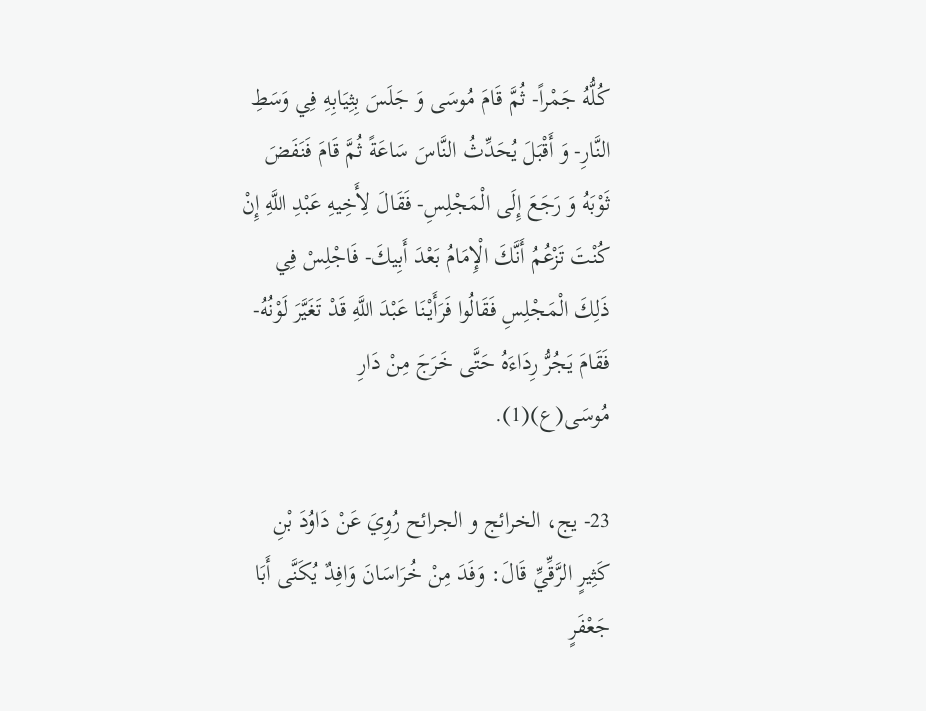كُلُّهُ جَمْراً- ثُمَّ قَامَ مُوسَى وَ جَلَسَ بِثِيَابِهِ فِي وَسَطِ النَّارِ- وَ أَقْبَلَ يُحَدِّثُ النَّاسَ سَاعَةً ثُمَّ قَامَ فَنَفَضَ ثَوْبَهُ وَ رَجَعَ إِلَى الْمَجْلِسِ- فَقَالَ لِأَخِيهِ عَبْدِ اللَّهِ إِنْ كُنْتَ تَزْعُمُ أَنَّكَ الْإِمَامُ بَعْدَ أَبِيكَ- فَاجْلِسْ فِي ذَلِكَ الْمَجْلِسِ فَقَالُوا فَرَأَيْنَا عَبْدَ اللَّهِ قَدْ تَغَيَّرَ لَوْنُهُ- فَقَامَ يَجُرُّ رِدَاءَهُ حَتَّى خَرَجَ مِنْ دَارِ مُوسَى(ع)(1).

23- يج، الخرائج و الجرائح رُوِيَ عَنْ دَاوُدَ بْنِ كَثِيرٍ الرَّقِّيِّ قَالَ: وَفَدَ مِنْ خُرَاسَانَ وَافِدٌ يُكَنَّى أَبَا جَعْفَرٍ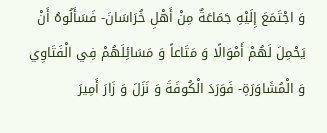وَ اجْتَمَعَ إِلَيْهِ جَمَاعَةٌ مِنْ أَهْلِ خُرَاسَانَ- فَسَأَلُوهُ أَنْ يَحْمِلَ لَهُمْ أَمْوَالًا وَ مَتَاعاً وَ مَسَائِلَهُمْ فِي الْفَتَاوِي وَ الْمُشَاوَرَةِ- فَوَرَدَ الْكُوفَةَ وَ نَزَلَ وَ زَارَ أَمِيرَ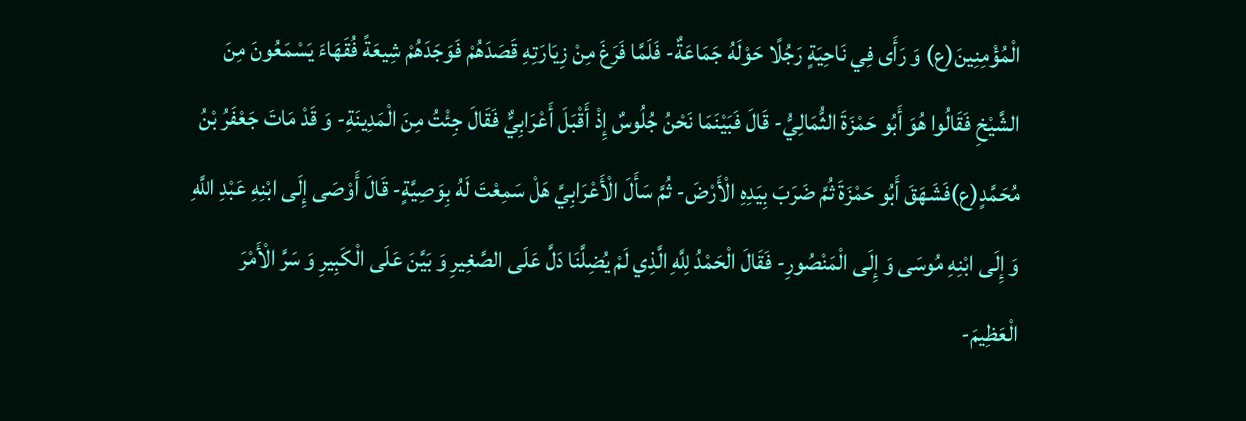الْمُؤْمِنِينَ(ع) وَ رَأَى فِي نَاحِيَةٍ رَجُلًا حَوْلَهُ جَمَاعَةٌ- فَلَمَّا فَرَغَ مِنْ زِيَارَتِهِ قَصَدَهُمْ فَوَجَدَهُمْ شِيعَةً فُقَهَاءَ يَسْمَعُونَ مِنَ الشَّيْخِ فَقَالُوا هُوَ أَبُو حَمْزَةَ الثُّمَالِيُّ- قَالَ فَبَيْنَمَا نَحْنُ جُلُوسٌ إِذْ أَقْبَلَ أَعْرَابِيٌّ فَقَالَ جِئْتُ مِنَ الْمَدِينَةِ- وَ قَدْ مَاتَ جَعْفَرُ بْنُ مُحَمَّدٍ(ع)فَشَهَقَ أَبُو حَمْزَةَ ثُمَّ ضَرَبَ بِيَدِهِ الْأَرْضَ- ثُمَّ سَأَلَ الْأَعْرَابِيَّ هَلْ سَمِعْتَ لَهُ بِوَصِيَّةٍ- قَالَ أَوْصَى إِلَى ابْنِهِ عَبْدِ اللَّهِ وَ إِلَى ابْنِهِ مُوسَى وَ إِلَى الْمَنْصُورِ- فَقَالَ الْحَمْدُ لِلَّهِ الَّذِي لَمْ يُضِلَّنَا دَلَّ عَلَى الصَّغِيرِ وَ بَيَّنَ عَلَى الْكَبِيرِ وَ سَرَّ الْأَمْرَ الْعَظِيمَ-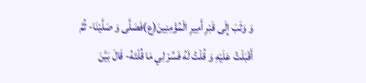وَ وَثَبَ إِلَى قَبْرِ أَمِيرِ الْمُؤْمِنِينَ(ع)فَصَلَّى وَ صَلَّيْنَا- ثُمَّ أَقْبَلْتُ عَلَيْهِ وَ قُلْتُ لَهُ فَسِّرْ لِي مَا قُلْتَهُ- قَالَ بَيَّنَ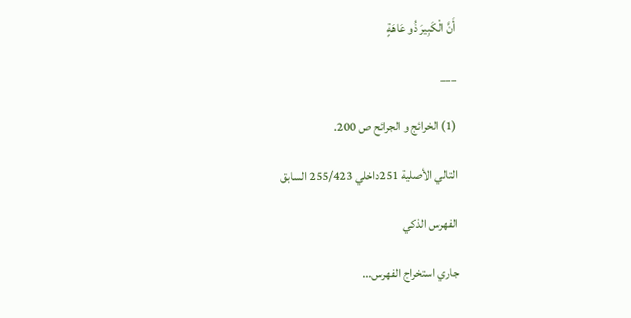أَنَّ الْكَبِيرَ ذُو عَاهَةٍ

___

(1) الخرائج و الجرائح ص 200.

التالي الأصلية 251داخلي 255/423 السابق

الفهرس الذكي

جاري استخراج الفهرس...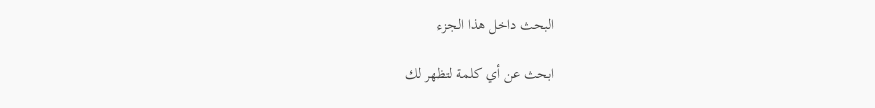البحث داخل هذا الجزء

ابحث عن أي كلمة لتظهر لك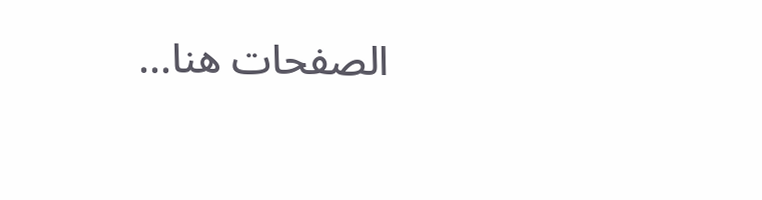الصفحات هنا...